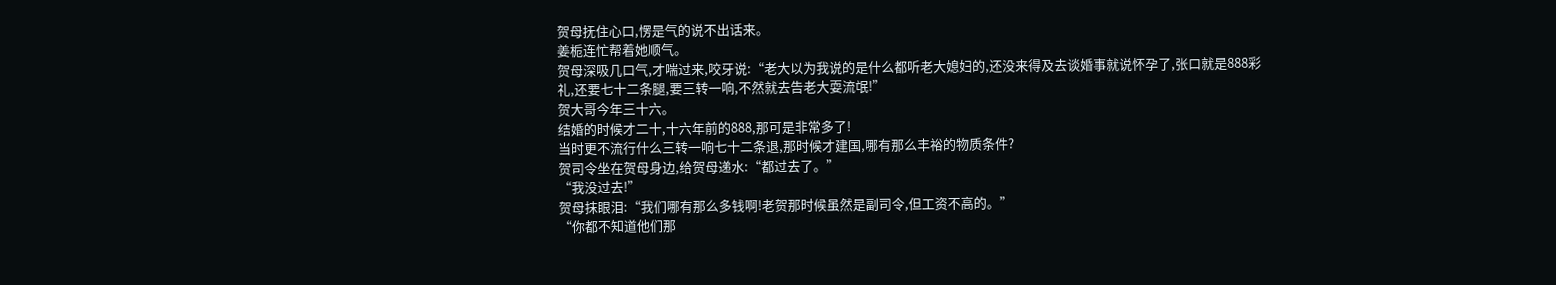贺母抚住心口,愣是气的说不出话来。
姜栀连忙帮着她顺气。
贺母深吸几口气,才喘过来,咬牙说:“老大以为我说的是什么都听老大媳妇的,还没来得及去谈婚事就说怀孕了,张口就是888彩礼,还要七十二条腿,要三转一响,不然就去告老大耍流氓!”
贺大哥今年三十六。
结婚的时候才二十,十六年前的888,那可是非常多了!
当时更不流行什么三转一响七十二条退,那时候才建国,哪有那么丰裕的物质条件?
贺司令坐在贺母身边,给贺母递水:“都过去了。”
“我没过去!”
贺母抹眼泪:“我们哪有那么多钱啊!老贺那时候虽然是副司令,但工资不高的。”
“你都不知道他们那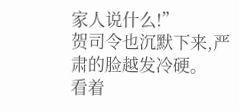家人说什么!”
贺司令也沉默下来,严肃的脸越发冷硬。
看着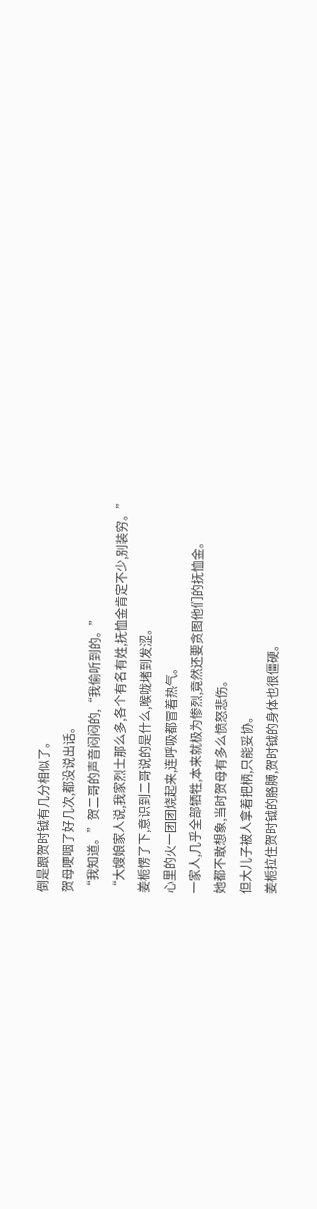倒是跟贺时钺有几分相似了。
贺母哽咽了好几次,都没说出话。
“我知道。”贺二哥的声音闷闷的,“我偷听到的。”
“大嫂娘家人说,我家烈士那么多,各个有名有姓,抚恤金肯定不少,别装穷。”
姜栀愣了下,意识到二哥说的是什么,喉咙堵到发涩。
心里的火一团团烧起来,连呼吸都冒着热气。
一家人,几乎全部牺牲,本来就极为惨烈,竟然还要贪图他们的抚恤金。
她都不敢想象,当时贺母有多么愤怒悲伤。
但大儿子被人拿着把柄,只能妥协。
姜栀拉住贺时钺的胳膊,贺时钺的身体也很僵硬。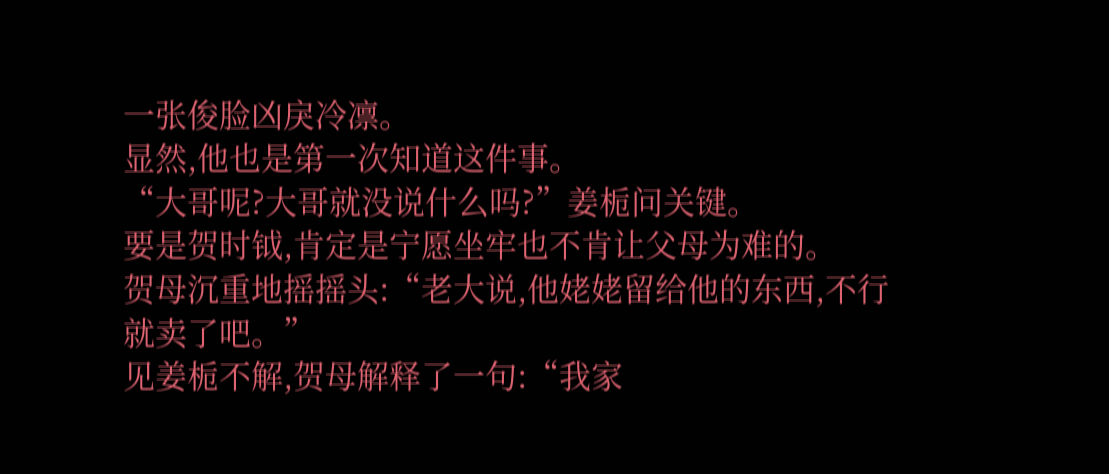一张俊脸凶戾冷凛。
显然,他也是第一次知道这件事。
“大哥呢?大哥就没说什么吗?”姜栀问关键。
要是贺时钺,肯定是宁愿坐牢也不肯让父母为难的。
贺母沉重地摇摇头:“老大说,他姥姥留给他的东西,不行就卖了吧。”
见姜栀不解,贺母解释了一句:“我家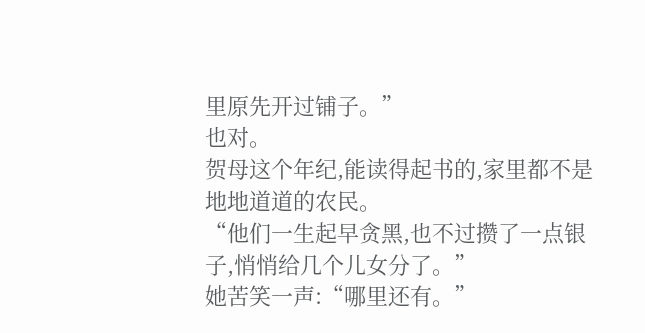里原先开过铺子。”
也对。
贺母这个年纪,能读得起书的,家里都不是地地道道的农民。
“他们一生起早贪黑,也不过攒了一点银子,悄悄给几个儿女分了。”
她苦笑一声:“哪里还有。”